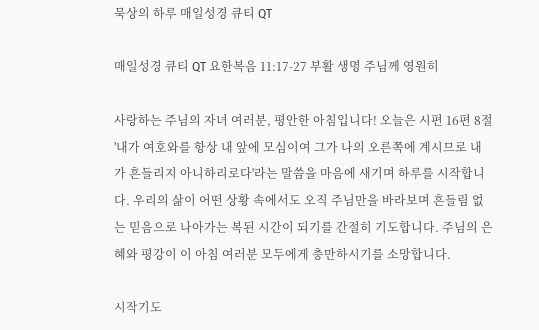묵상의 하루 매일성경 큐티 QT

매일성경 큐티 QT 요한복음 11:17-27 부활 생명 주님께 영원히

사랑하는 주님의 자녀 여러분, 평안한 아침입니다! 오늘은 시편 16편 8절 '내가 여호와를 항상 내 앞에 모심이여 그가 나의 오른쪽에 계시므로 내가 흔들리지 아니하리로다'라는 말씀을 마음에 새기며 하루를 시작합니다. 우리의 삶이 어떤 상황 속에서도 오직 주님만을 바라보며 흔들림 없는 믿음으로 나아가는 복된 시간이 되기를 간절히 기도합니다. 주님의 은혜와 평강이 이 아침 여러분 모두에게 충만하시기를 소망합니다.

시작기도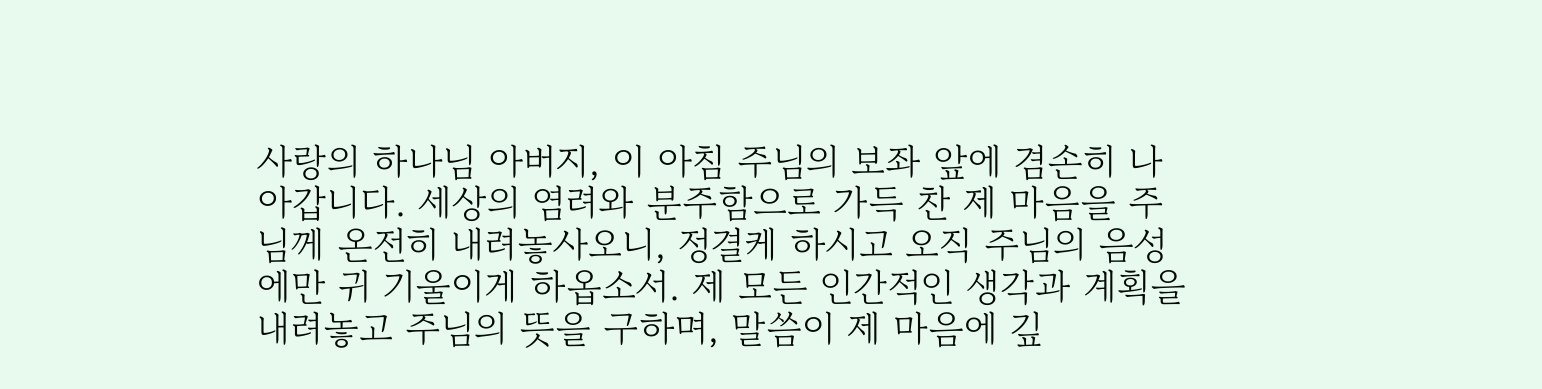사랑의 하나님 아버지, 이 아침 주님의 보좌 앞에 겸손히 나아갑니다. 세상의 염려와 분주함으로 가득 찬 제 마음을 주님께 온전히 내려놓사오니, 정결케 하시고 오직 주님의 음성에만 귀 기울이게 하옵소서. 제 모든 인간적인 생각과 계획을 내려놓고 주님의 뜻을 구하며, 말씀이 제 마음에 깊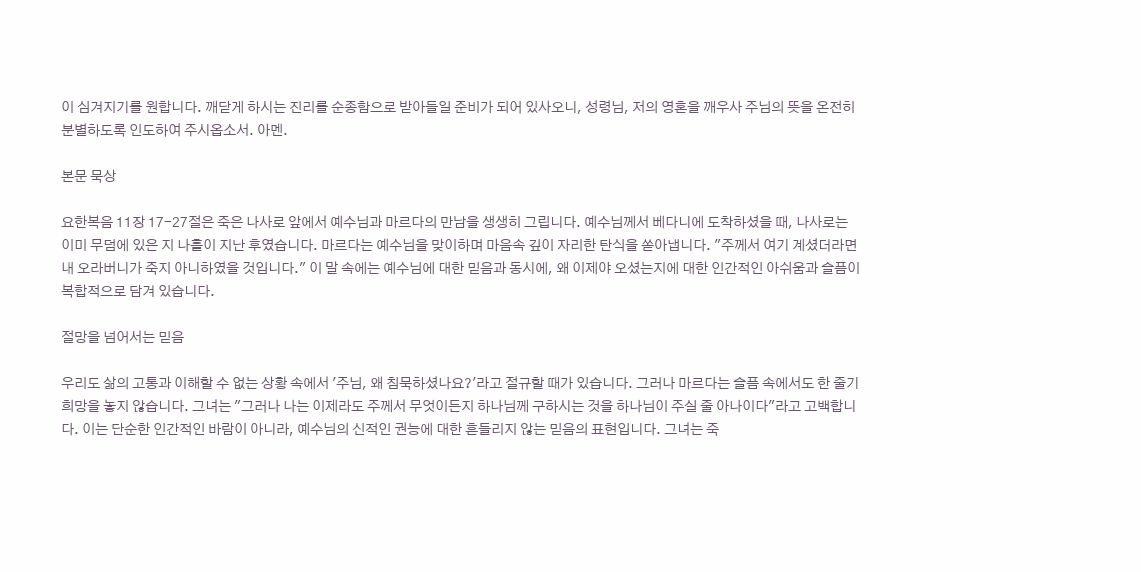이 심겨지기를 원합니다. 깨닫게 하시는 진리를 순종함으로 받아들일 준비가 되어 있사오니, 성령님, 저의 영혼을 깨우사 주님의 뜻을 온전히 분별하도록 인도하여 주시옵소서. 아멘.

본문 묵상

요한복음 11장 17-27절은 죽은 나사로 앞에서 예수님과 마르다의 만남을 생생히 그립니다. 예수님께서 베다니에 도착하셨을 때, 나사로는 이미 무덤에 있은 지 나흘이 지난 후였습니다. 마르다는 예수님을 맞이하며 마음속 깊이 자리한 탄식을 쏟아냅니다. "주께서 여기 계셨더라면 내 오라버니가 죽지 아니하였을 것입니다." 이 말 속에는 예수님에 대한 믿음과 동시에, 왜 이제야 오셨는지에 대한 인간적인 아쉬움과 슬픔이 복합적으로 담겨 있습니다.

절망을 넘어서는 믿음

우리도 삶의 고통과 이해할 수 없는 상황 속에서 '주님, 왜 침묵하셨나요?'라고 절규할 때가 있습니다. 그러나 마르다는 슬픔 속에서도 한 줄기 희망을 놓지 않습니다. 그녀는 "그러나 나는 이제라도 주께서 무엇이든지 하나님께 구하시는 것을 하나님이 주실 줄 아나이다"라고 고백합니다. 이는 단순한 인간적인 바람이 아니라, 예수님의 신적인 권능에 대한 흔들리지 않는 믿음의 표현입니다. 그녀는 죽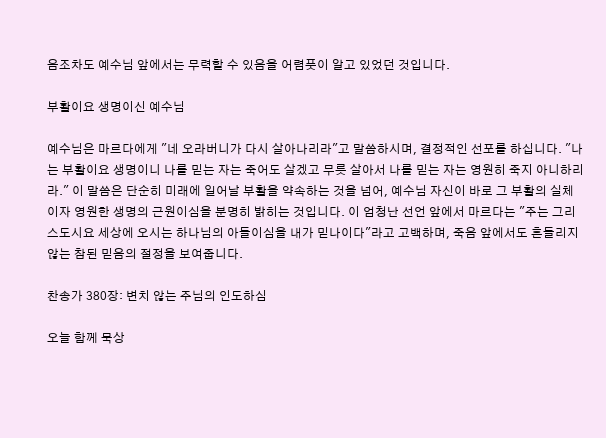음조차도 예수님 앞에서는 무력할 수 있음을 어렴풋이 알고 있었던 것입니다.

부활이요 생명이신 예수님

예수님은 마르다에게 "네 오라버니가 다시 살아나리라"고 말씀하시며, 결정적인 선포를 하십니다. "나는 부활이요 생명이니 나를 믿는 자는 죽어도 살겠고 무릇 살아서 나를 믿는 자는 영원히 죽지 아니하리라." 이 말씀은 단순히 미래에 일어날 부활을 약속하는 것을 넘어, 예수님 자신이 바로 그 부활의 실체이자 영원한 생명의 근원이심을 분명히 밝히는 것입니다. 이 엄청난 선언 앞에서 마르다는 "주는 그리스도시요 세상에 오시는 하나님의 아들이심을 내가 믿나이다"라고 고백하며, 죽음 앞에서도 흔들리지 않는 참된 믿음의 절정을 보여줍니다.

찬송가 380장: 변치 않는 주님의 인도하심

오늘 함께 묵상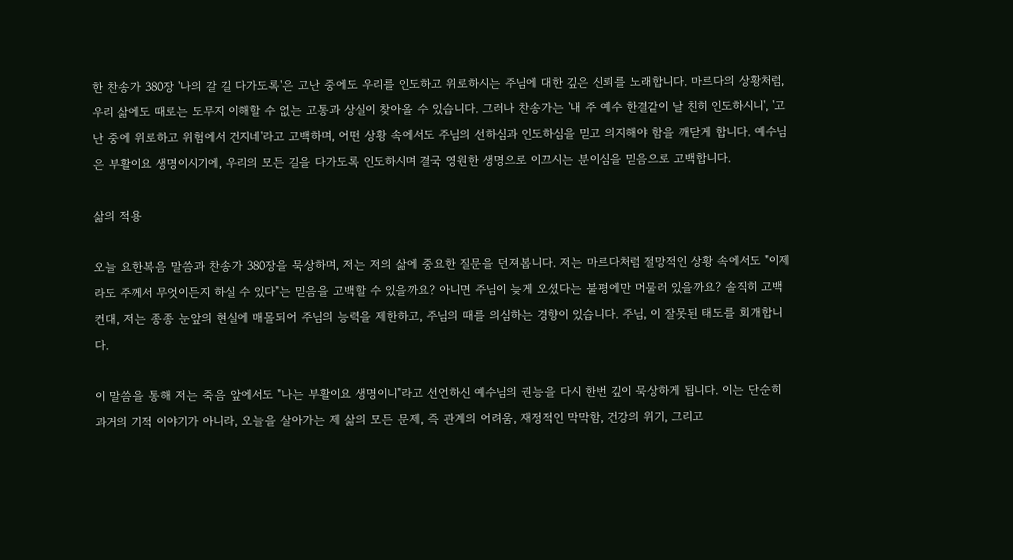한 찬송가 380장 '나의 갈 길 다가도록'은 고난 중에도 우리를 인도하고 위로하시는 주님에 대한 깊은 신뢰를 노래합니다. 마르다의 상황처럼, 우리 삶에도 때로는 도무지 이해할 수 없는 고통과 상실이 찾아올 수 있습니다. 그러나 찬송가는 '내 주 예수 한결같이 날 친히 인도하시니', '고난 중에 위로하고 위험에서 건지네'라고 고백하며, 어떤 상황 속에서도 주님의 선하심과 인도하심을 믿고 의지해야 함을 깨닫게 합니다. 예수님은 부활이요 생명이시기에, 우리의 모든 길을 다가도록 인도하시며 결국 영원한 생명으로 이끄시는 분이심을 믿음으로 고백합니다.

삶의 적용

오늘 요한복음 말씀과 찬송가 380장을 묵상하며, 저는 저의 삶에 중요한 질문을 던져봅니다. 저는 마르다처럼 절망적인 상황 속에서도 "이제라도 주께서 무엇이든지 하실 수 있다"는 믿음을 고백할 수 있을까요? 아니면 주님이 늦게 오셨다는 불평에만 머물러 있을까요? 솔직히 고백컨대, 저는 종종 눈앞의 현실에 매몰되어 주님의 능력을 제한하고, 주님의 때를 의심하는 경향이 있습니다. 주님, 이 잘못된 태도를 회개합니다.

이 말씀을 통해 저는 죽음 앞에서도 "나는 부활이요 생명이니"라고 선언하신 예수님의 권능을 다시 한번 깊이 묵상하게 됩니다. 이는 단순히 과거의 기적 이야기가 아니라, 오늘을 살아가는 제 삶의 모든 문제, 즉 관계의 어려움, 재정적인 막막함, 건강의 위기, 그리고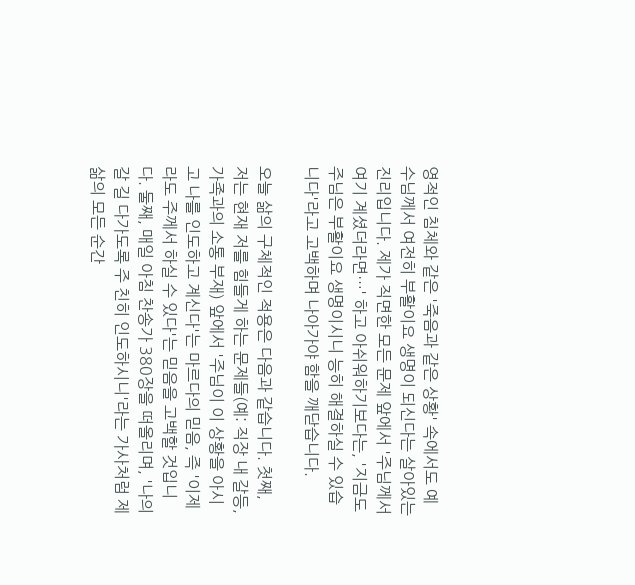영적인 침체와 같은 '죽음과 같은 상황' 속에서도 예수님께서 여전히 부활이요 생명이 되신다는 살아있는 진리입니다. 제가 직면한 모든 문제 앞에서 '주님께서 여기 계셨더라면…' 하고 아쉬워하기보다는, '지금도 주님은 부활이요 생명이시니 능히 해결하실 수 있습니다'라고 고백하며 나아가야 함을 깨닫습니다.

오늘 삶의 구체적인 적용은 다음과 같습니다. 첫째, 저는 현재 저를 힘들게 하는 문제들(예: 직장 내 갈등, 가족과의 소통 부재) 앞에서 '주님이 이 상황을 아시고 나를 인도하고 계신다'는 마르다의 믿음, 즉 '이제라도 주께서 하실 수 있다'는 믿음을 고백할 것입니다. 둘째, 매일 아침 찬송가 380장을 떠올리며, '나의 갈 길 다가도록 주 친히 인도하시니'라는 가사처럼 제 삶의 모든 순간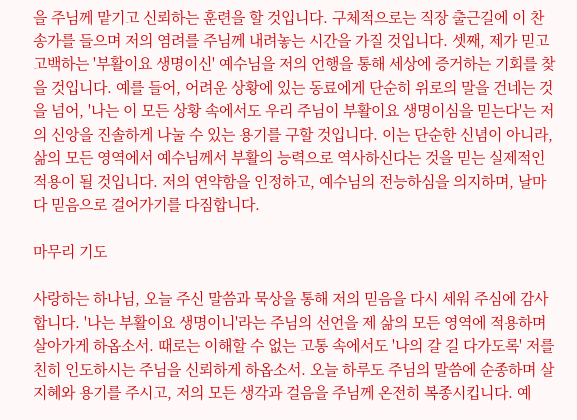을 주님께 맡기고 신뢰하는 훈련을 할 것입니다. 구체적으로는 직장 출근길에 이 찬송가를 들으며 저의 염려를 주님께 내려놓는 시간을 가질 것입니다. 셋째, 제가 믿고 고백하는 '부활이요 생명이신' 예수님을 저의 언행을 통해 세상에 증거하는 기회를 찾을 것입니다. 예를 들어, 어려운 상황에 있는 동료에게 단순히 위로의 말을 건네는 것을 넘어, '나는 이 모든 상황 속에서도 우리 주님이 부활이요 생명이심을 믿는다'는 저의 신앙을 진솔하게 나눌 수 있는 용기를 구할 것입니다. 이는 단순한 신념이 아니라, 삶의 모든 영역에서 예수님께서 부활의 능력으로 역사하신다는 것을 믿는 실제적인 적용이 될 것입니다. 저의 연약함을 인정하고, 예수님의 전능하심을 의지하며, 날마다 믿음으로 걸어가기를 다짐합니다.

마무리 기도

사랑하는 하나님, 오늘 주신 말씀과 묵상을 통해 저의 믿음을 다시 세워 주심에 감사합니다. '나는 부활이요 생명이니'라는 주님의 선언을 제 삶의 모든 영역에 적용하며 살아가게 하옵소서. 때로는 이해할 수 없는 고통 속에서도 '나의 갈 길 다가도록' 저를 친히 인도하시는 주님을 신뢰하게 하옵소서. 오늘 하루도 주님의 말씀에 순종하며 살 지혜와 용기를 주시고, 저의 모든 생각과 걸음을 주님께 온전히 복종시킵니다. 예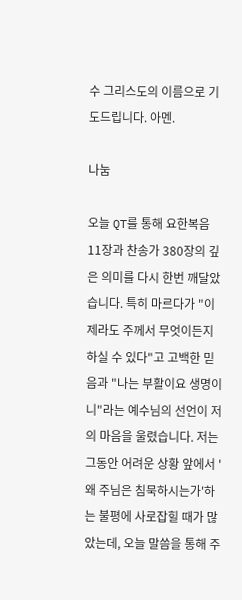수 그리스도의 이름으로 기도드립니다. 아멘.

나눔

오늘 QT를 통해 요한복음 11장과 찬송가 380장의 깊은 의미를 다시 한번 깨달았습니다. 특히 마르다가 "이제라도 주께서 무엇이든지 하실 수 있다"고 고백한 믿음과 "나는 부활이요 생명이니"라는 예수님의 선언이 저의 마음을 울렸습니다. 저는 그동안 어려운 상황 앞에서 '왜 주님은 침묵하시는가'하는 불평에 사로잡힐 때가 많았는데, 오늘 말씀을 통해 주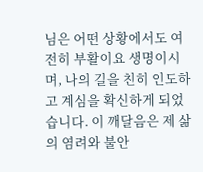님은 어떤 상황에서도 여전히 부활이요 생명이시며, 나의 길을 친히 인도하고 계심을 확신하게 되었습니다. 이 깨달음은 제 삶의 염려와 불안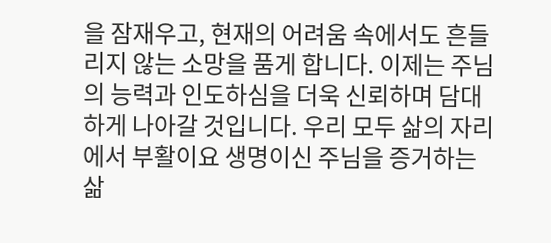을 잠재우고, 현재의 어려움 속에서도 흔들리지 않는 소망을 품게 합니다. 이제는 주님의 능력과 인도하심을 더욱 신뢰하며 담대하게 나아갈 것입니다. 우리 모두 삶의 자리에서 부활이요 생명이신 주님을 증거하는 삶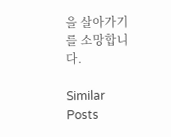을 살아가기를 소망합니다.

Similar Posts